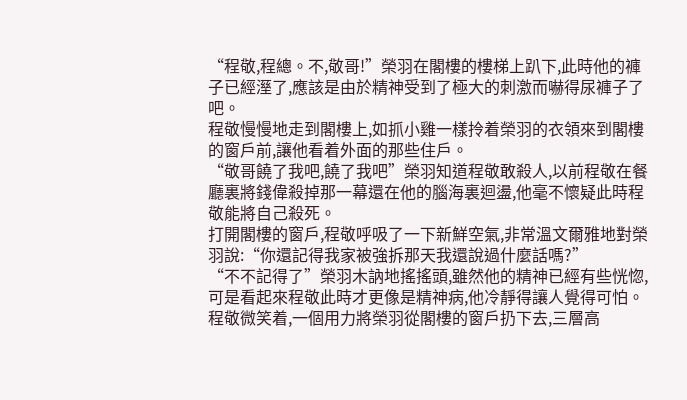“程敬,程總。不,敬哥!”榮羽在閣樓的樓梯上趴下,此時他的褲子已經溼了,應該是由於精神受到了極大的刺激而嚇得尿褲子了吧。
程敬慢慢地走到閣樓上,如抓小雞一樣拎着榮羽的衣領來到閣樓的窗戶前,讓他看着外面的那些住戶。
“敬哥饒了我吧,饒了我吧”榮羽知道程敬敢殺人,以前程敬在餐廳裏將錢偉殺掉那一幕還在他的腦海裏迴盪,他毫不懷疑此時程敬能將自己殺死。
打開閣樓的窗戶,程敬呼吸了一下新鮮空氣,非常溫文爾雅地對榮羽說:“你還記得我家被強拆那天我還說過什麼話嗎?”
“不不記得了”榮羽木訥地搖搖頭,雖然他的精神已經有些恍惚,可是看起來程敬此時才更像是精神病,他冷靜得讓人覺得可怕。
程敬微笑着,一個用力將榮羽從閣樓的窗戶扔下去,三層高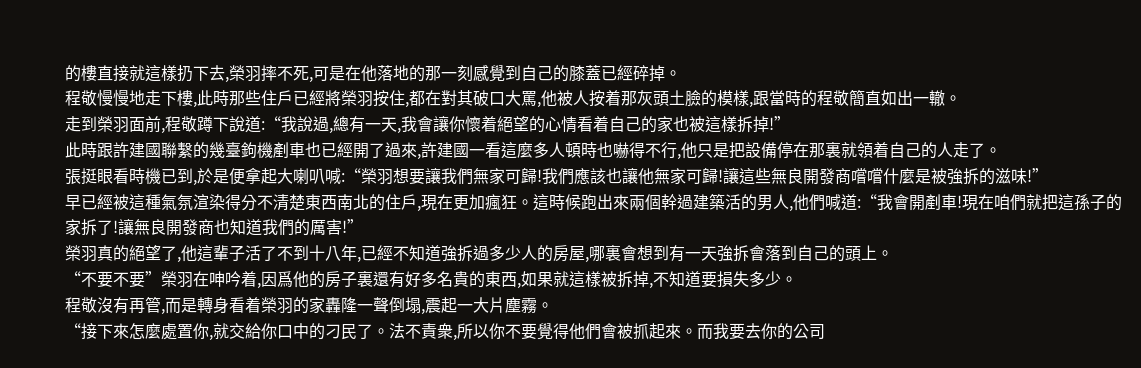的樓直接就這樣扔下去,榮羽摔不死,可是在他落地的那一刻感覺到自己的膝蓋已經碎掉。
程敬慢慢地走下樓,此時那些住戶已經將榮羽按住,都在對其破口大罵,他被人按着那灰頭土臉的模樣,跟當時的程敬簡直如出一轍。
走到榮羽面前,程敬蹲下說道:“我說過,總有一天,我會讓你懷着絕望的心情看着自己的家也被這樣拆掉!”
此時跟許建國聯繫的幾臺鉤機剷車也已經開了過來,許建國一看這麼多人頓時也嚇得不行,他只是把設備停在那裏就領着自己的人走了。
張挺眼看時機已到,於是便拿起大喇叭喊:“榮羽想要讓我們無家可歸!我們應該也讓他無家可歸!讓這些無良開發商嚐嚐什麼是被強拆的滋味!”
早已經被這種氣氛渲染得分不清楚東西南北的住戶,現在更加瘋狂。這時候跑出來兩個幹過建築活的男人,他們喊道:“我會開剷車!現在咱們就把這孫子的家拆了!讓無良開發商也知道我們的厲害!”
榮羽真的絕望了,他這輩子活了不到十八年,已經不知道強拆過多少人的房屋,哪裏會想到有一天強拆會落到自己的頭上。
“不要不要”榮羽在呻吟着,因爲他的房子裏還有好多名貴的東西,如果就這樣被拆掉,不知道要損失多少。
程敬沒有再管,而是轉身看着榮羽的家轟隆一聲倒塌,震起一大片塵霧。
“接下來怎麼處置你,就交給你口中的刁民了。法不責衆,所以你不要覺得他們會被抓起來。而我要去你的公司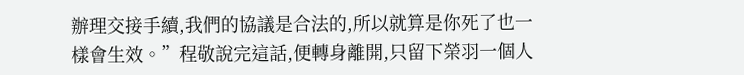辦理交接手續,我們的協議是合法的,所以就算是你死了也一樣會生效。”程敬說完這話,便轉身離開,只留下榮羽一個人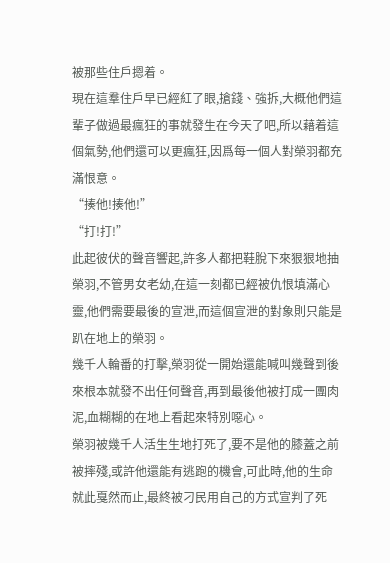被那些住戶摁着。
現在這羣住戶早已經紅了眼,搶錢、強拆,大概他們這輩子做過最瘋狂的事就發生在今天了吧,所以藉着這個氣勢,他們還可以更瘋狂,因爲每一個人對榮羽都充滿恨意。
“揍他!揍他!”
“打!打!”
此起彼伏的聲音響起,許多人都把鞋脫下來狠狠地抽榮羽,不管男女老幼,在這一刻都已經被仇恨填滿心靈,他們需要最後的宣泄,而這個宣泄的對象則只能是趴在地上的榮羽。
幾千人輪番的打擊,榮羽從一開始還能喊叫幾聲到後來根本就發不出任何聲音,再到最後他被打成一團肉泥,血糊糊的在地上看起來特別噁心。
榮羽被幾千人活生生地打死了,要不是他的膝蓋之前被摔殘,或許他還能有逃跑的機會,可此時,他的生命就此戛然而止,最終被刁民用自己的方式宣判了死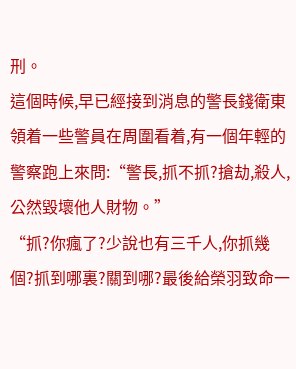刑。
這個時候,早已經接到消息的警長錢衛東領着一些警員在周圍看着,有一個年輕的警察跑上來問:“警長,抓不抓?搶劫,殺人,公然毀壞他人財物。”
“抓?你瘋了?少說也有三千人,你抓幾個?抓到哪裏?關到哪?最後給榮羽致命一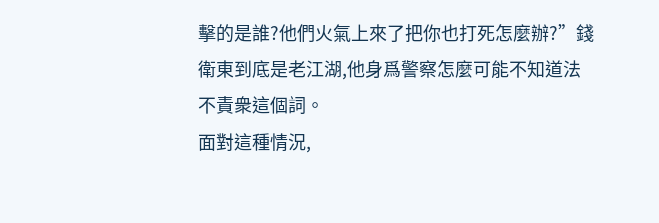擊的是誰?他們火氣上來了把你也打死怎麼辦?”錢衛東到底是老江湖,他身爲警察怎麼可能不知道法不責衆這個詞。
面對這種情況,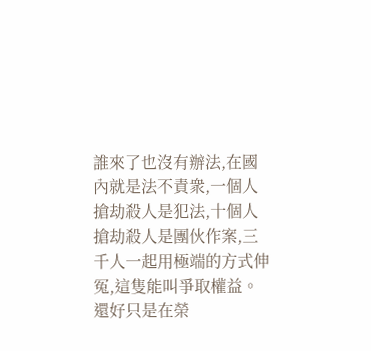誰來了也沒有辦法,在國內就是法不責衆,一個人搶劫殺人是犯法,十個人搶劫殺人是團伙作案,三千人一起用極端的方式伸冤,這隻能叫爭取權益。還好只是在榮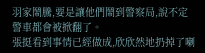羽家鬧騰,要是讓他們鬧到警察局,說不定警車都會被掀翻了。
張挺看到事情已經做成,欣欣然地扔掉了喇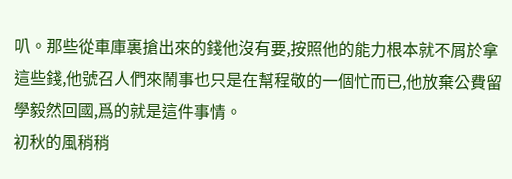叭。那些從車庫裏搶出來的錢他沒有要,按照他的能力根本就不屑於拿這些錢,他號召人們來鬧事也只是在幫程敬的一個忙而已,他放棄公費留學毅然回國,爲的就是這件事情。
初秋的風稍稍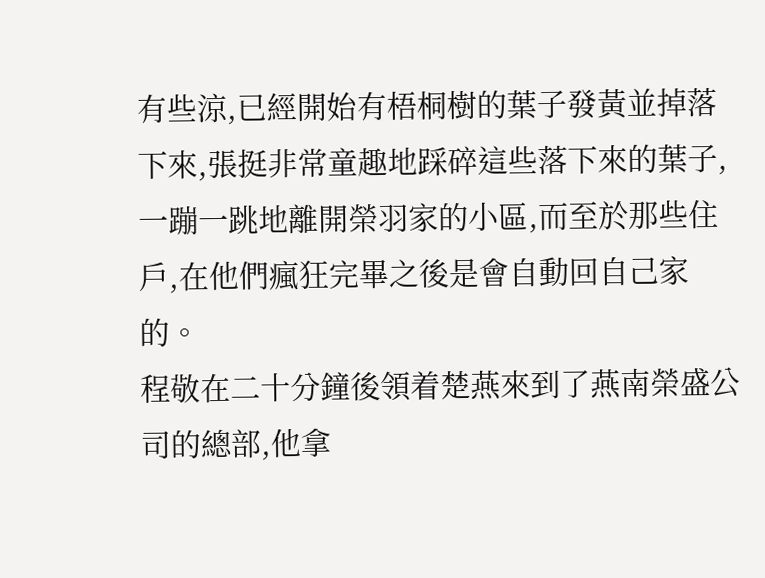有些涼,已經開始有梧桐樹的葉子發黃並掉落下來,張挺非常童趣地踩碎這些落下來的葉子,一蹦一跳地離開榮羽家的小區,而至於那些住戶,在他們瘋狂完畢之後是會自動回自己家的。
程敬在二十分鐘後領着楚燕來到了燕南榮盛公司的總部,他拿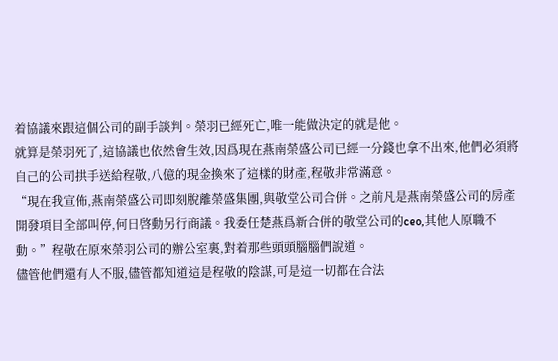着協議來跟這個公司的副手談判。榮羽已經死亡,唯一能做決定的就是他。
就算是榮羽死了,這協議也依然會生效,因爲現在燕南榮盛公司已經一分錢也拿不出來,他們必須將自己的公司拱手送給程敬,八億的現金換來了這樣的財產,程敬非常滿意。
“現在我宣佈,燕南榮盛公司即刻脫離榮盛集團,與敬堂公司合併。之前凡是燕南榮盛公司的房產開發項目全部叫停,何日啓動另行商議。我委任楚燕爲新合併的敬堂公司的ceo,其他人原職不動。”程敬在原來榮羽公司的辦公室裏,對着那些頭頭腦腦們說道。
儘管他們還有人不服,儘管都知道這是程敬的陰謀,可是這一切都在合法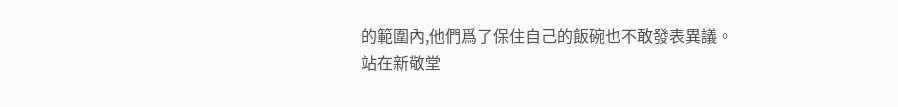的範圍內,他們爲了保住自己的飯碗也不敢發表異議。
站在新敬堂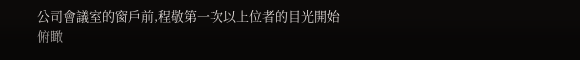公司會議室的窗戶前,程敬第一次以上位者的目光開始俯瞰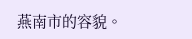燕南市的容貌。